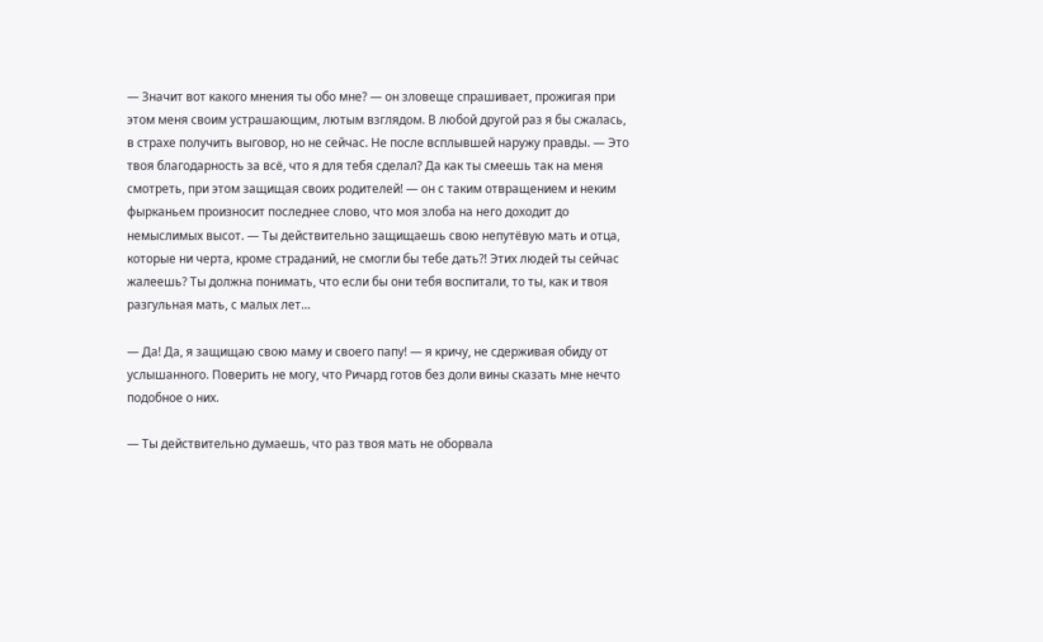— Значит вот какого мнения ты обо мне? — он зловеще спрашивает, прожигая при этом меня своим устрашающим, лютым взглядом. В любой другой раз я бы сжалась, в страхе получить выговор, но не сейчас. Не после всплывшей наружу правды. — Это твоя благодарность за всё, что я для тебя сделал? Да как ты смеешь так на меня смотреть, при этом защищая своих родителей! — он с таким отвращением и неким фырканьем произносит последнее слово, что моя злоба на него доходит до немыслимых высот. — Ты действительно защищаешь свою непутёвую мать и отца, которые ни черта, кроме страданий, не смогли бы тебе дать?! Этих людей ты сейчас жалеешь? Ты должна понимать, что если бы они тебя воспитали, то ты, как и твоя разгульная мать, с малых лет…

— Да! Да, я защищаю свою маму и своего папу! — я кричу, не сдерживая обиду от услышанного. Поверить не могу, что Ричард готов без доли вины сказать мне нечто подобное о них.

— Ты действительно думаешь, что раз твоя мать не оборвала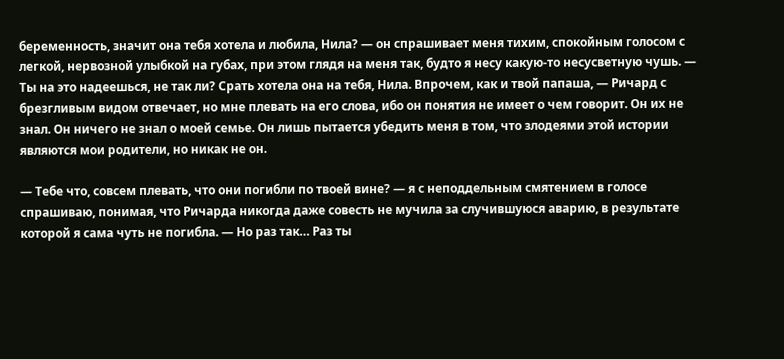беременность, значит она тебя хотела и любила, Нила? — он спрашивает меня тихим, спокойным голосом с легкой, нервозной улыбкой на губах, при этом глядя на меня так, будто я несу какую-то несусветную чушь. — Ты на это надеешься, не так ли? Срать хотела она на тебя, Нила. Впрочем, как и твой папаша, — Ричард с брезгливым видом отвечает, но мне плевать на его слова, ибо он понятия не имеет о чем говорит. Он их не знал. Он ничего не знал о моей семье. Он лишь пытается убедить меня в том, что злодеями этой истории являются мои родители, но никак не он.

— Тебе что, совсем плевать, что они погибли по твоей вине? — я с неподдельным смятением в голосе спрашиваю, понимая, что Ричарда никогда даже совесть не мучила за случившуюся аварию, в результате которой я сама чуть не погибла. — Но раз так… Раз ты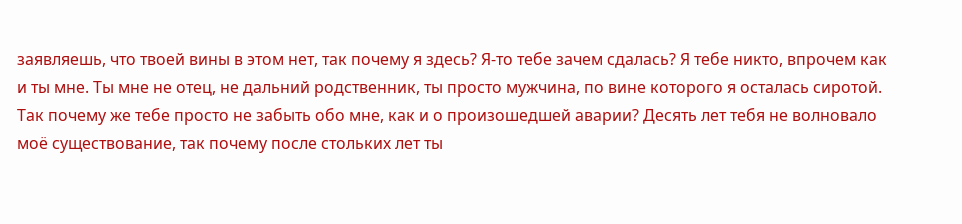заявляешь, что твоей вины в этом нет, так почему я здесь? Я-то тебе зачем сдалась? Я тебе никто, впрочем как и ты мне. Ты мне не отец, не дальний родственник, ты просто мужчина, по вине которого я осталась сиротой. Так почему же тебе просто не забыть обо мне, как и о произошедшей аварии? Десять лет тебя не волновало моё существование, так почему после стольких лет ты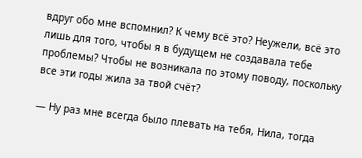вдруг обо мне вспомнил? К чему всё это? Неужели, всё это лишь для того, чтобы я в будущем не создавала тебе проблемы? Чтобы не возникала по этому поводу, поскольку все эти годы жила за твой счёт?

— Ну раз мне всегда было плевать на тебя, Нила, тогда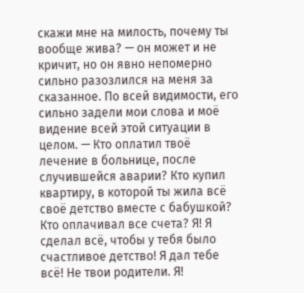скажи мне на милость, почему ты вообще жива? — он может и не кричит, но он явно непомерно сильно разозлился на меня за сказанное. По всей видимости, его сильно задели мои слова и моё видение всей этой ситуации в целом. — Кто оплатил твоё лечение в больнице, после случившейся аварии? Кто купил квартиру, в которой ты жила всё своё детство вместе с бабушкой? Кто оплачивал все счета? Я! Я сделал всё, чтобы у тебя было счастливое детство! Я дал тебе всё! Не твои родители. Я!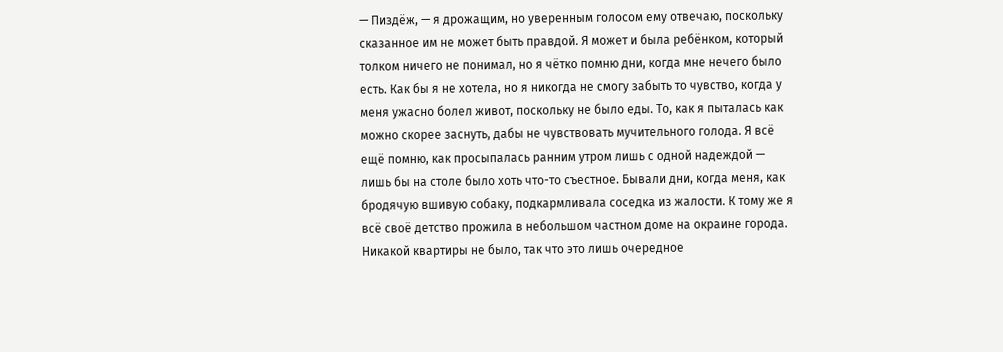— Пиздёж, — я дрожащим, но уверенным голосом ему отвечаю, поскольку сказанное им не может быть правдой. Я может и была ребёнком, который толком ничего не понимал, но я чётко помню дни, когда мне нечего было есть. Как бы я не хотела, но я никогда не смогу забыть то чувство, когда у меня ужасно болел живот, поскольку не было еды. То, как я пыталась как можно скорее заснуть, дабы не чувствовать мучительного голода. Я всё ещё помню, как просыпалась ранним утром лишь с одной надеждой — лишь бы на столе было хоть что-то съестное. Бывали дни, когда меня, как бродячую вшивую собаку, подкармливала соседка из жалости. К тому же я всё своё детство прожила в небольшом частном доме на окраине города. Никакой квартиры не было, так что это лишь очередное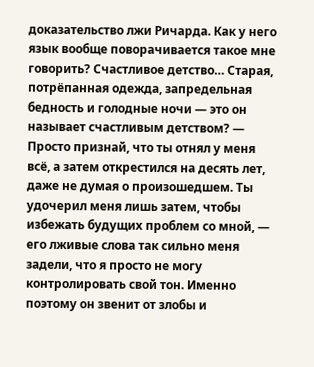доказательство лжи Ричарда. Как у него язык вообще поворачивается такое мне говорить? Счастливое детство… Старая, потрёпанная одежда, запредельная бедность и голодные ночи — это он называет счастливым детством? — Просто признай, что ты отнял у меня всё, а затем открестился на десять лет, даже не думая о произошедшем. Ты удочерил меня лишь затем, чтобы избежать будущих проблем со мной, — его лживые слова так сильно меня задели, что я просто не могу контролировать свой тон. Именно поэтому он звенит от злобы и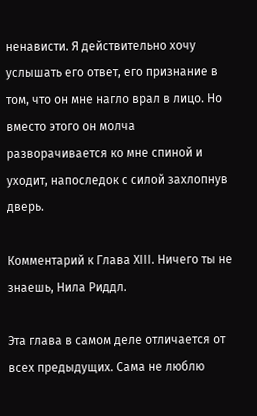ненависти. Я действительно хочу услышать его ответ, его признание в том, что он мне нагло врал в лицо. Но вместо этого он молча разворачивается ко мне спиной и уходит, напоследок с силой захлопнув дверь.

Комментарий к Глава XIII. Ничего ты не знаешь, Нила Риддл.

Эта глава в самом деле отличается от всех предыдущих. Сама не люблю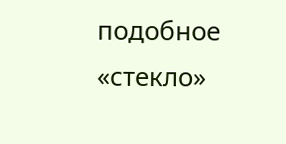подобное «стекло»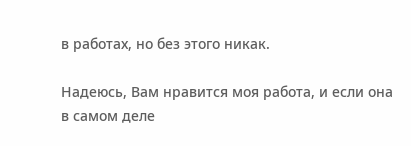в работах, но без этого никак.

Надеюсь, Вам нравится моя работа, и если она в самом деле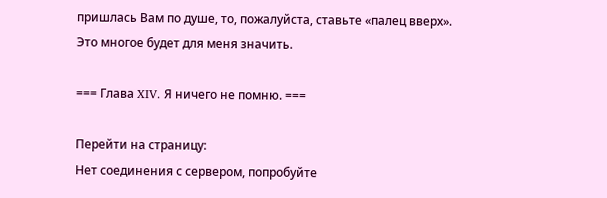пришлась Вам по душе, то, пожалуйста, ставьте «палец вверх». Это многое будет для меня значить.

=== Глава XIV. Я ничего не помню. ===

Перейти на страницу:
Нет соединения с сервером, попробуйте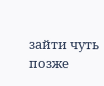зайти чуть позже